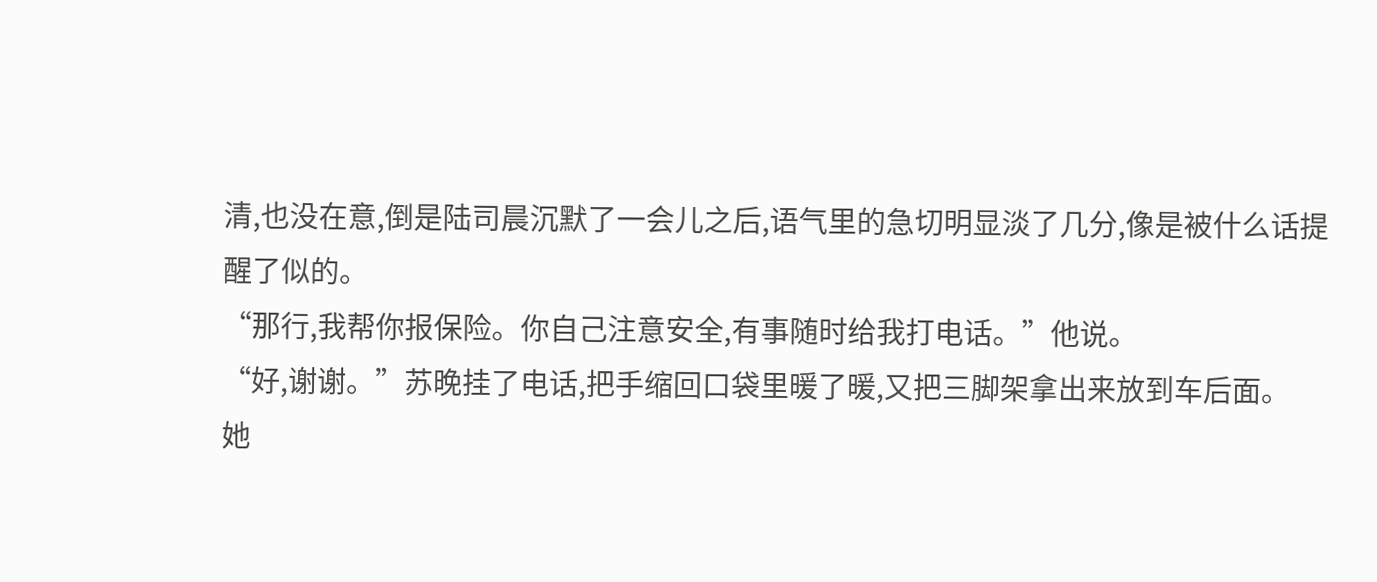清,也没在意,倒是陆司晨沉默了一会儿之后,语气里的急切明显淡了几分,像是被什么话提醒了似的。
“那行,我帮你报保险。你自己注意安全,有事随时给我打电话。”他说。
“好,谢谢。”苏晚挂了电话,把手缩回口袋里暖了暖,又把三脚架拿出来放到车后面。
她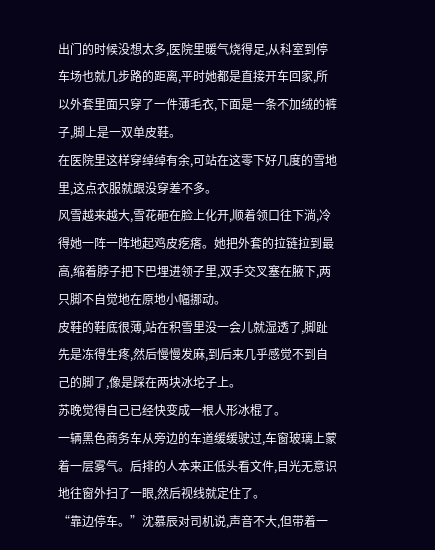出门的时候没想太多,医院里暖气烧得足,从科室到停车场也就几步路的距离,平时她都是直接开车回家,所以外套里面只穿了一件薄毛衣,下面是一条不加绒的裤子,脚上是一双单皮鞋。
在医院里这样穿绰绰有余,可站在这零下好几度的雪地里,这点衣服就跟没穿差不多。
风雪越来越大,雪花砸在脸上化开,顺着领口往下淌,冷得她一阵一阵地起鸡皮疙瘩。她把外套的拉链拉到最高,缩着脖子把下巴埋进领子里,双手交叉塞在腋下,两只脚不自觉地在原地小幅挪动。
皮鞋的鞋底很薄,站在积雪里没一会儿就湿透了,脚趾先是冻得生疼,然后慢慢发麻,到后来几乎感觉不到自己的脚了,像是踩在两块冰坨子上。
苏晚觉得自己已经快变成一根人形冰棍了。
一辆黑色商务车从旁边的车道缓缓驶过,车窗玻璃上蒙着一层雾气。后排的人本来正低头看文件,目光无意识地往窗外扫了一眼,然后视线就定住了。
“靠边停车。”沈慕辰对司机说,声音不大,但带着一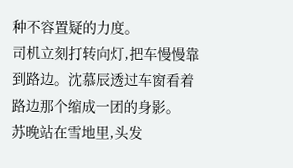种不容置疑的力度。
司机立刻打转向灯,把车慢慢靠到路边。沈慕辰透过车窗看着路边那个缩成一团的身影。
苏晚站在雪地里,头发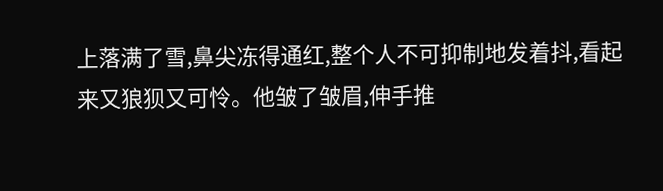上落满了雪,鼻尖冻得通红,整个人不可抑制地发着抖,看起来又狼狈又可怜。他皱了皱眉,伸手推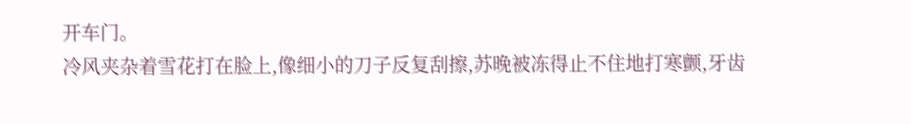开车门。
冷风夹杂着雪花打在脸上,像细小的刀子反复刮擦,苏晚被冻得止不住地打寒颤,牙齿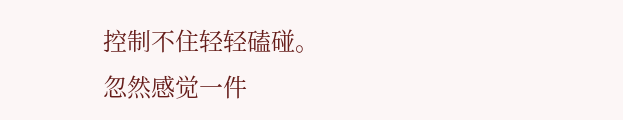控制不住轻轻磕碰。
忽然感觉一件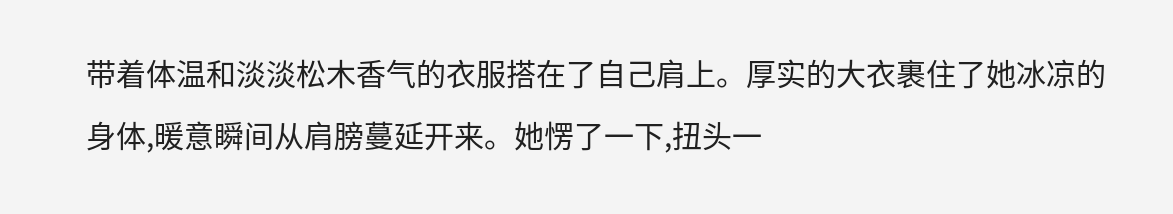带着体温和淡淡松木香气的衣服搭在了自己肩上。厚实的大衣裹住了她冰凉的身体,暖意瞬间从肩膀蔓延开来。她愣了一下,扭头一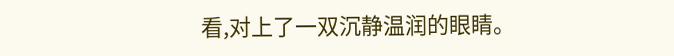看,对上了一双沉静温润的眼睛。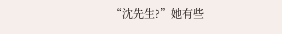“沈先生?”她有些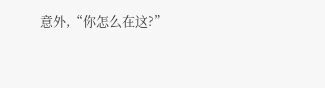意外,“你怎么在这?”